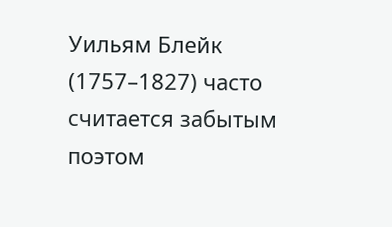Уильям Блейк (1757–1827) часто считается забытым поэтом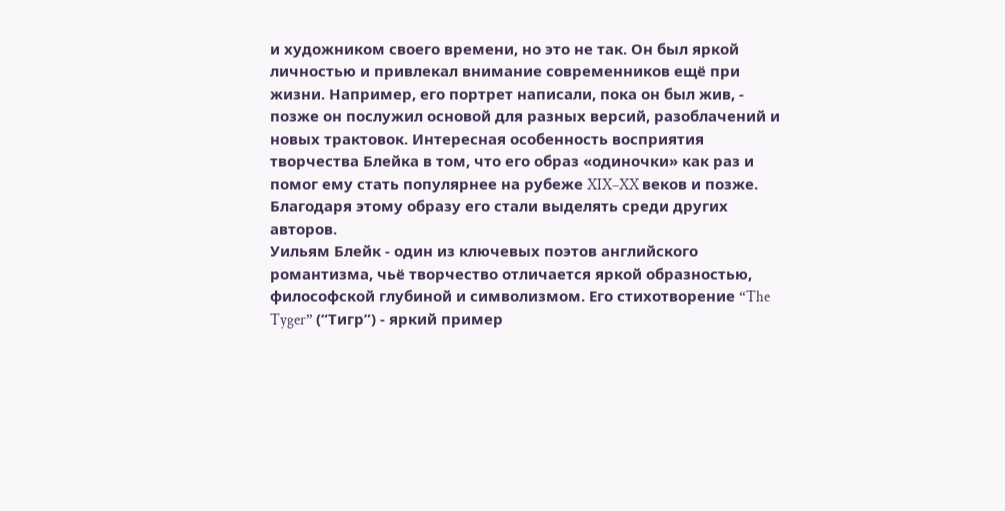и художником своего времени, но это не так. Он был яркой личностью и привлекал внимание современников ещё при жизни. Например, его портрет написали, пока он был жив, - позже он послужил основой для разных версий, разоблачений и новых трактовок. Интересная особенность восприятия творчества Блейка в том, что его образ «одиночки» как раз и помог ему стать популярнее на рубеже XIX–XX веков и позже. Благодаря этому образу его стали выделять среди других авторов.
Уильям Блейк - один из ключевых поэтов английского романтизма, чьё творчество отличается яркой образностью, философской глубиной и символизмом. Его стихотворение “The Tyger” (“Тигр”) - яркий пример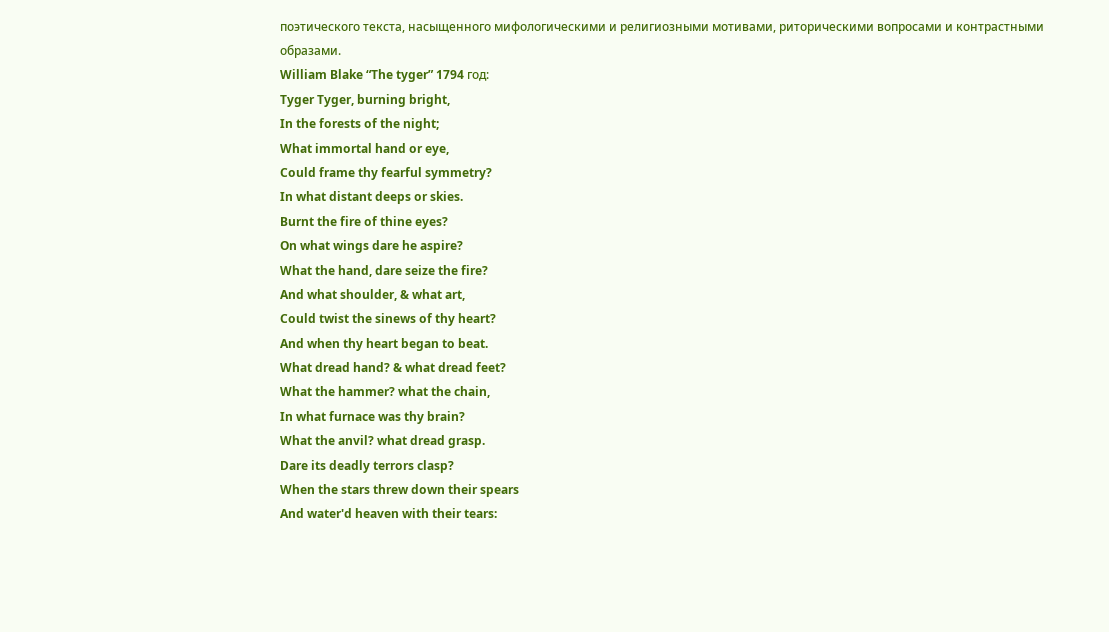поэтического текста, насыщенного мифологическими и религиозными мотивами, риторическими вопросами и контрастными образами.
William Blake “The tyger” 1794 год:
Tyger Tyger, burning bright,
In the forests of the night;
What immortal hand or eye,
Could frame thy fearful symmetry?
In what distant deeps or skies.
Burnt the fire of thine eyes?
On what wings dare he aspire?
What the hand, dare seize the fire?
And what shoulder, & what art,
Could twist the sinews of thy heart?
And when thy heart began to beat.
What dread hand? & what dread feet?
What the hammer? what the chain,
In what furnace was thy brain?
What the anvil? what dread grasp.
Dare its deadly terrors clasp?
When the stars threw down their spears
And water'd heaven with their tears: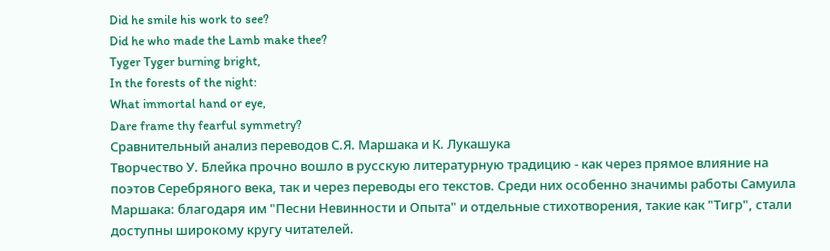Did he smile his work to see?
Did he who made the Lamb make thee?
Tyger Tyger burning bright,
In the forests of the night:
What immortal hand or eye,
Dare frame thy fearful symmetry?
Сравнительный анализ переводов С.Я. Маршака и К. Лукашука
Творчество У. Блейка прочно вошло в русскую литературную традицию - как через прямое влияние на поэтов Серебряного века, так и через переводы его текстов. Среди них особенно значимы работы Самуила Маршака: благодаря им "Песни Невинности и Опыта" и отдельные стихотворения, такие как "Тигр", стали доступны широкому кругу читателей.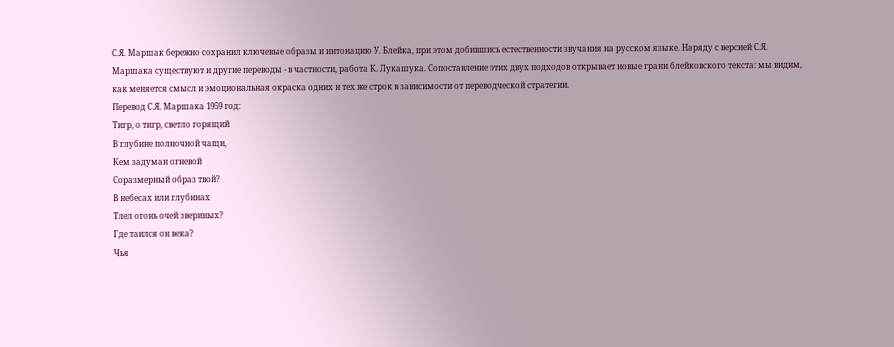С.Я. Маршак бережно сохранил ключевые образы и интонацию У. Блейка, при этом добившись естественности звучания на русском языке. Наряду с версией С.Я. Маршака существуют и другие переводы - в частности, работа К. Лукашука. Сопоставление этих двух подходов открывает новые грани блейковского текста: мы видим, как меняется смысл и эмоциональная окраска одних и тех же строк в зависимости от переводческой стратегии.
Перевод С.Я. Маршака 1959 год:
Тигр, о тигр, светло горящий
В глубине полночной чащи,
Кем задуман огневой
Соразмерный образ твой?
В небесах или глубинах
Тлел огонь очей звериных?
Где таился он века?
Чья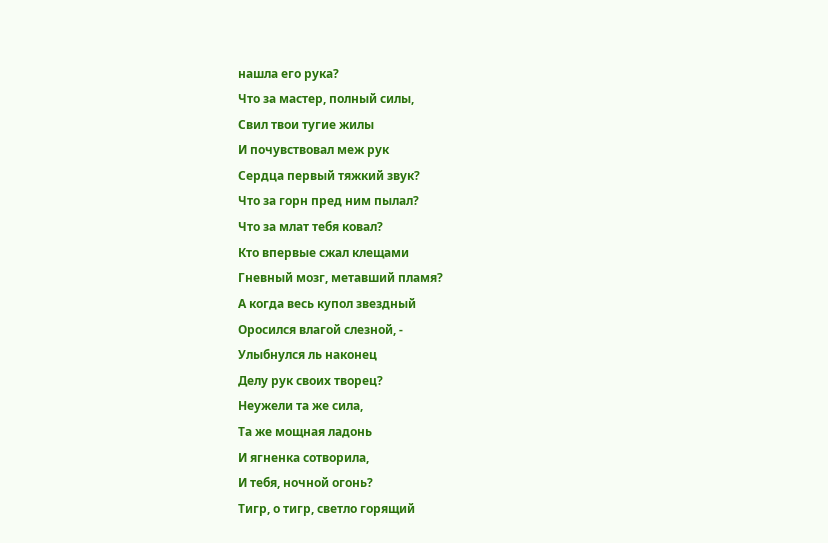нашла его рука?
Что за мастер, полный силы,
Свил твои тугие жилы
И почувствовал меж рук
Сердца первый тяжкий звук?
Что за горн пред ним пылал?
Что за млат тебя ковал?
Кто впервые сжал клещами
Гневный мозг, метавший пламя?
А когда весь купол звездный
Оросился влагой слезной, -
Улыбнулся ль наконец
Делу рук своих творец?
Неужели та же сила,
Та же мощная ладонь
И ягненка сотворила,
И тебя, ночной огонь?
Тигр, о тигр, светло горящий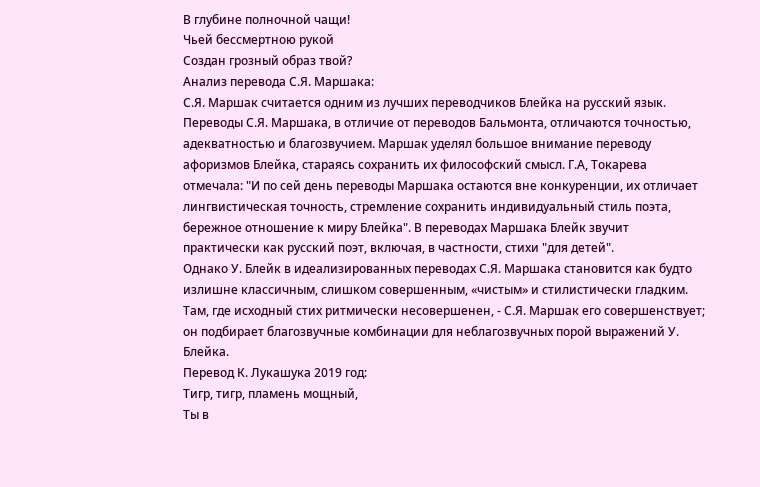В глубине полночной чащи!
Чьей бессмертною рукой
Создан грозный образ твой?
Анализ перевода С.Я. Маршака:
С.Я. Маршак считается одним из лучших переводчиков Блейка на русский язык. Переводы С.Я. Маршака, в отличие от переводов Бальмонта, отличаются точностью, адекватностью и благозвучием. Маршак уделял большое внимание переводу афоризмов Блейка, стараясь сохранить их философский смысл. Г.А, Токарева отмечала: "И по сей день переводы Маршака остаются вне конкуренции, их отличает лингвистическая точность, стремление сохранить индивидуальный стиль поэта, бережное отношение к миру Блейка". В переводах Маршака Блейк звучит практически как русский поэт, включая, в частности, стихи "для детей".
Однако У. Блейк в идеализированных переводах С.Я. Маршака становится как будто излишне классичным, слишком совершенным, «чистым» и стилистически гладким. Там, где исходный стих ритмически несовершенен, - С.Я. Маршак его совершенствует; он подбирает благозвучные комбинации для неблагозвучных порой выражений У. Блейка.
Перевод К. Лукашука 2019 год:
Тигр, тигр, пламень мощный,
Ты в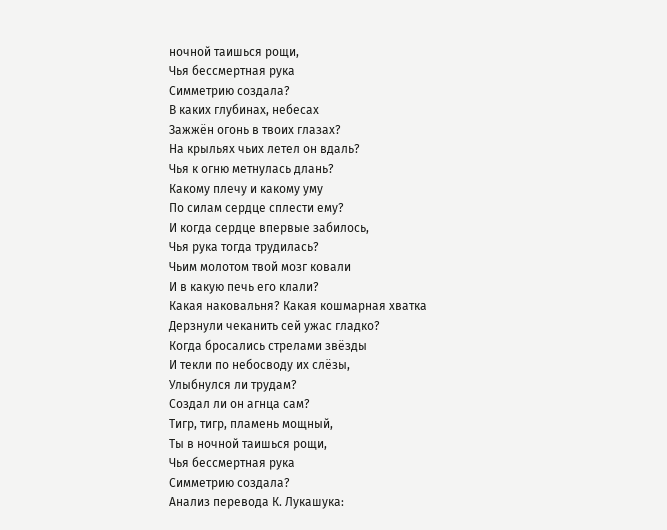ночной таишься рощи,
Чья бессмертная рука
Симметрию создала?
В каких глубинах, небесах
Зажжён огонь в твоих глазах?
На крыльях чьих летел он вдаль?
Чья к огню метнулась длань?
Какому плечу и какому уму
По силам сердце сплести ему?
И когда сердце впервые забилось,
Чья рука тогда трудилась?
Чьим молотом твой мозг ковали
И в какую печь его клали?
Какая наковальня? Какая кошмарная хватка
Дерзнули чеканить сей ужас гладко?
Когда бросались стрелами звёзды
И текли по небосводу их слёзы,
Улыбнулся ли трудам?
Создал ли он агнца сам?
Тигр, тигр, пламень мощный,
Ты в ночной таишься рощи,
Чья бессмертная рука
Симметрию создала?
Анализ перевода К. Лукашука: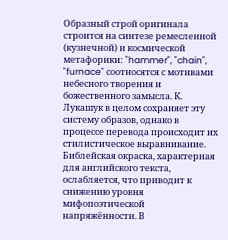Образный строй оригинала строится на синтезе ремесленной (кузнечной) и космической метафорики: "hammer", "chain", "furnace" соотносятся с мотивами небесного творения и божественного замысла. К. Лукашук в целом сохраняет эту систему образов, однако в процессе перевода происходит их стилистическое выравнивание. Библейская окраска, характерная для английского текста, ослабляется, что приводит к снижению уровня мифопоэтической напряжённости. В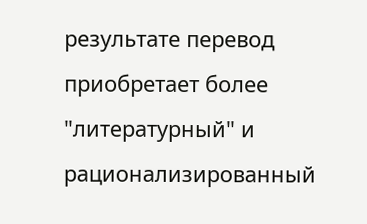результате перевод приобретает более "литературный" и рационализированный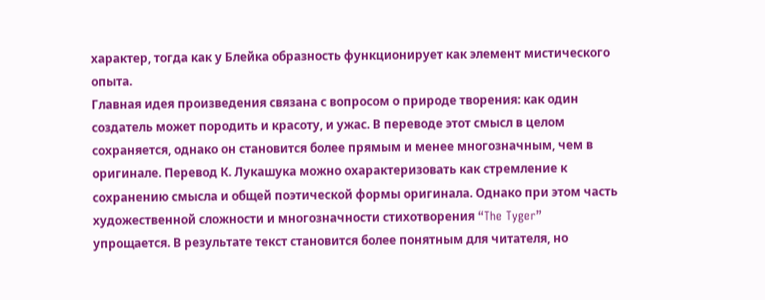характер, тогда как у Блейка образность функционирует как элемент мистического опыта.
Главная идея произведения связана с вопросом о природе творения: как один создатель может породить и красоту, и ужас. В переводе этот смысл в целом сохраняется, однако он становится более прямым и менее многозначным, чем в оригинале. Перевод К. Лукашука можно охарактеризовать как стремление к сохранению смысла и общей поэтической формы оригинала. Однако при этом часть художественной сложности и многозначности стихотворения “The Tyger” упрощается. В результате текст становится более понятным для читателя, но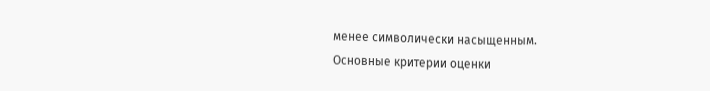менее символически насыщенным.
Основные критерии оценки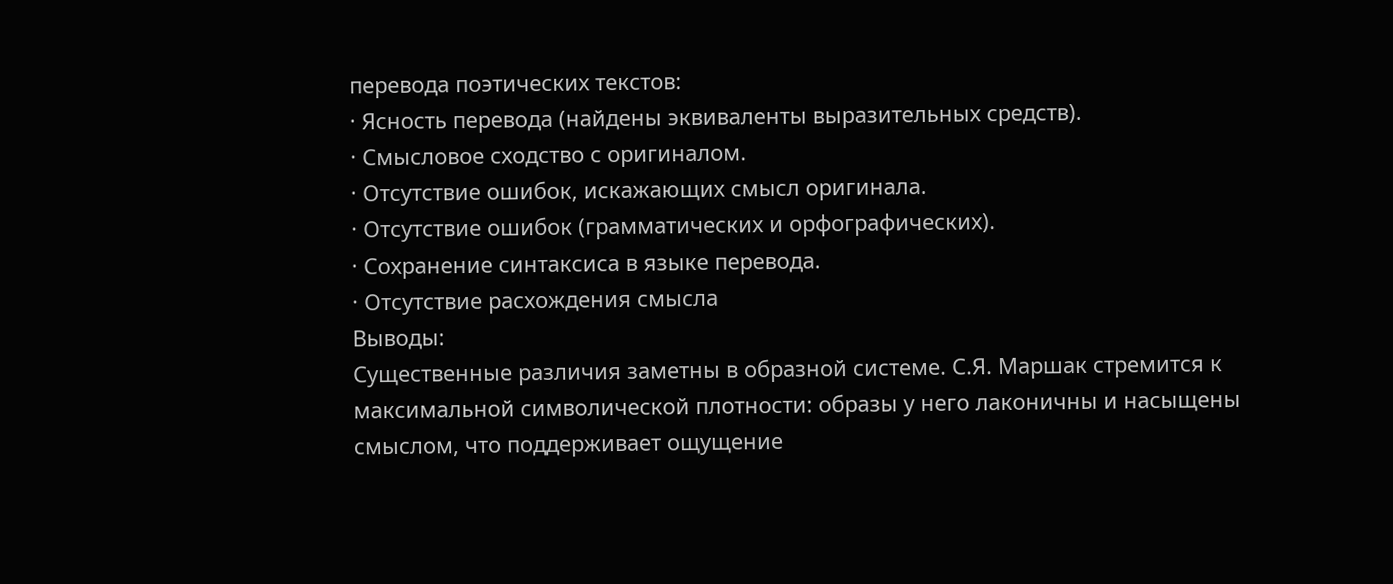перевода поэтических текстов:
· Ясность перевода (найдены эквиваленты выразительных средств).
· Смысловое сходство с оригиналом.
· Отсутствие ошибок, искажающих смысл оригинала.
· Отсутствие ошибок (грамматических и орфографических).
· Сохранение синтаксиса в языке перевода.
· Отсутствие расхождения смысла
Выводы:
Существенные различия заметны в образной системе. С.Я. Маршак стремится к максимальной символической плотности: образы у него лаконичны и насыщены смыслом, что поддерживает ощущение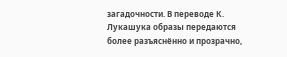загадочности. В переводе К. Лукашука образы передаются более разъяснённо и прозрачно,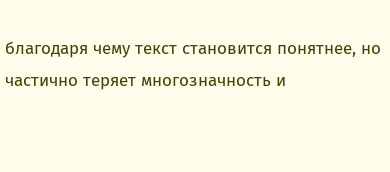благодаря чему текст становится понятнее, но частично теряет многозначность и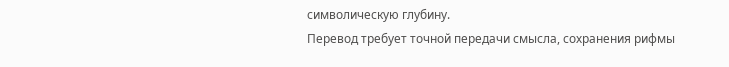символическую глубину.
Перевод требует точной передачи смысла, сохранения рифмы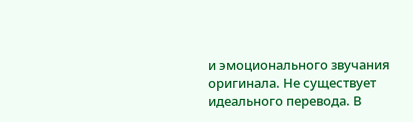и эмоционального звучания оригинала. Не существует идеального перевода. В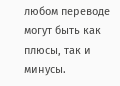любом переводе могут быть как плюсы, так и минусы.